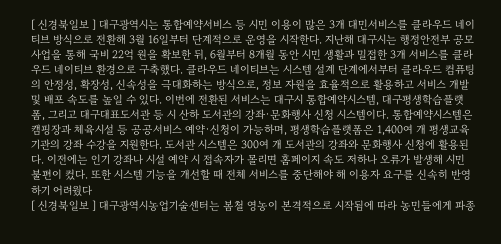[ 신경북일보 ] 대구광역시는 통합예약서비스 등 시민 이용이 많은 3개 대민서비스를 클라우드 네이티브 방식으로 전환해 3월 16일부터 단계적으로 운영을 시작한다. 지난해 대구시는 행정안전부 공모사업을 통해 국비 22억 원을 확보한 뒤, 6월부터 8개월 동안 시민 생활과 밀접한 3개 서비스를 클라우드 네이티브 환경으로 구축했다. 클라우드 네이티브는 시스템 설계 단계에서부터 클라우드 컴퓨팅의 안정성, 확장성, 신속성을 극대화하는 방식으로, 정보 자원을 효율적으로 활용하고 서비스 개발 및 배포 속도를 높일 수 있다. 이번에 전환된 서비스는 대구시 통합예약시스템, 대구평생학습플랫폼, 그리고 대구대표도서관 등 시 산하 도서관의 강좌·문화행사 신청 시스템이다. 통합예약시스템은 캠핑장과 체육시설 등 공공서비스 예약·신청이 가능하며, 평생학습플랫폼은 1,400여 개 평생교육기관의 강좌 수강을 지원한다. 도서관 시스템은 300여 개 도서관의 강좌와 문화행사 신청에 활용된다. 이전에는 인기 강좌나 시설 예약 시 접속자가 몰리면 홈페이지 속도 저하나 오류가 발생해 시민 불편이 컸다. 또한 시스템 기능을 개선할 때 전체 서비스를 중단해야 해 이용자 요구를 신속히 반영하기 어려웠다
[ 신경북일보 ] 대구광역시농업기술센터는 봄철 영농이 본격적으로 시작됨에 따라 농민들에게 파종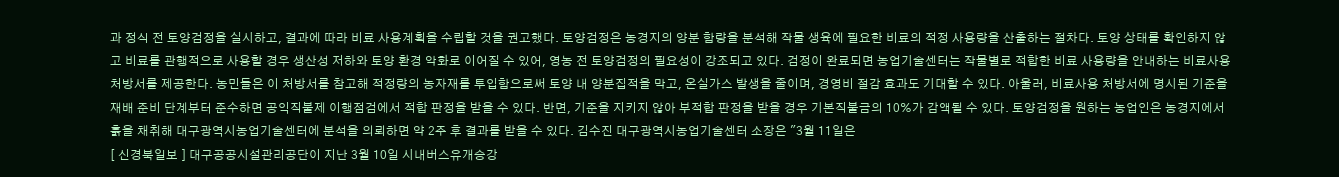과 정식 전 토양검정을 실시하고, 결과에 따라 비료 사용계획을 수립할 것을 권고했다. 토양검정은 농경지의 양분 함량을 분석해 작물 생육에 필요한 비료의 적정 사용량을 산출하는 절차다. 토양 상태를 확인하지 않고 비료를 관행적으로 사용할 경우 생산성 저하와 토양 환경 악화로 이어질 수 있어, 영농 전 토양검정의 필요성이 강조되고 있다. 검정이 완료되면 농업기술센터는 작물별로 적합한 비료 사용량을 안내하는 비료사용 처방서를 제공한다. 농민들은 이 처방서를 참고해 적정량의 농자재를 투입함으로써 토양 내 양분집적을 막고, 온실가스 발생을 줄이며, 경영비 절감 효과도 기대할 수 있다. 아울러, 비료사용 처방서에 명시된 기준을 재배 준비 단계부터 준수하면 공익직불제 이행점검에서 적합 판정을 받을 수 있다. 반면, 기준을 지키지 않아 부적합 판정을 받을 경우 기본직불금의 10%가 감액될 수 있다. 토양검정을 원하는 농업인은 농경지에서 흙을 채취해 대구광역시농업기술센터에 분석을 의뢰하면 약 2주 후 결과를 받을 수 있다. 김수진 대구광역시농업기술센터 소장은 "3월 11일은
[ 신경북일보 ] 대구공공시설관리공단이 지난 3월 10일 시내버스유개승강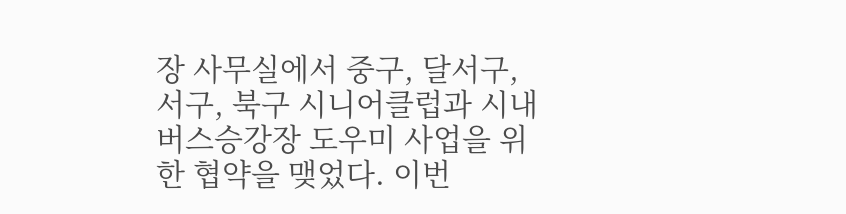장 사무실에서 중구, 달서구, 서구, 북구 시니어클럽과 시내버스승강장 도우미 사업을 위한 협약을 맺었다. 이번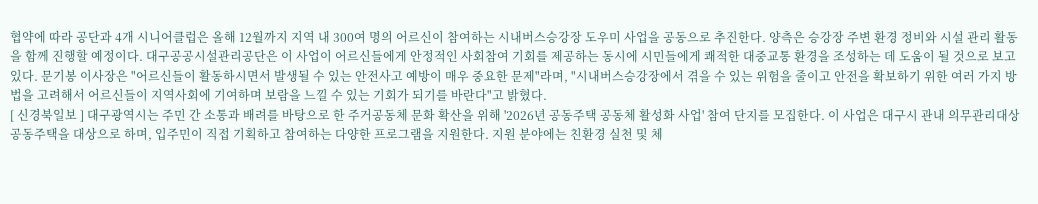협약에 따라 공단과 4개 시니어클럽은 올해 12월까지 지역 내 300여 명의 어르신이 참여하는 시내버스승강장 도우미 사업을 공동으로 추진한다. 양측은 승강장 주변 환경 정비와 시설 관리 활동을 함께 진행할 예정이다. 대구공공시설관리공단은 이 사업이 어르신들에게 안정적인 사회참여 기회를 제공하는 동시에 시민들에게 쾌적한 대중교통 환경을 조성하는 데 도움이 될 것으로 보고 있다. 문기봉 이사장은 "어르신들이 활동하시면서 발생될 수 있는 안전사고 예방이 매우 중요한 문제"라며, "시내버스승강장에서 겪을 수 있는 위험을 줄이고 안전을 확보하기 위한 여러 가지 방법을 고려해서 어르신들이 지역사회에 기여하며 보람을 느낄 수 있는 기회가 되기를 바란다"고 밝혔다.
[ 신경북일보 ] 대구광역시는 주민 간 소통과 배려를 바탕으로 한 주거공동체 문화 확산을 위해 '2026년 공동주택 공동체 활성화 사업' 참여 단지를 모집한다. 이 사업은 대구시 관내 의무관리대상 공동주택을 대상으로 하며, 입주민이 직접 기획하고 참여하는 다양한 프로그램을 지원한다. 지원 분야에는 친환경 실천 및 체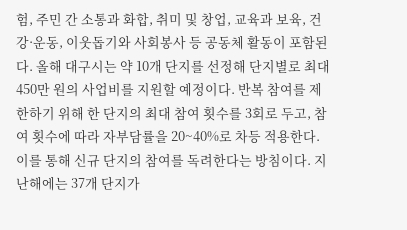험, 주민 간 소통과 화합, 취미 및 창업, 교육과 보육, 건강·운동, 이웃돕기와 사회봉사 등 공동체 활동이 포함된다. 올해 대구시는 약 10개 단지를 선정해 단지별로 최대 450만 원의 사업비를 지원할 예정이다. 반복 참여를 제한하기 위해 한 단지의 최대 참여 횟수를 3회로 두고, 참여 횟수에 따라 자부담률을 20~40%로 차등 적용한다. 이를 통해 신규 단지의 참여를 독려한다는 방침이다. 지난해에는 37개 단지가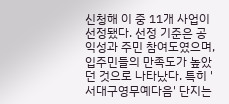신청해 이 중 11개 사업이 선정됐다. 선정 기준은 공익성과 주민 참여도였으며, 입주민들의 만족도가 높았던 것으로 나타났다. 특히 '서대구영무예다음' 단지는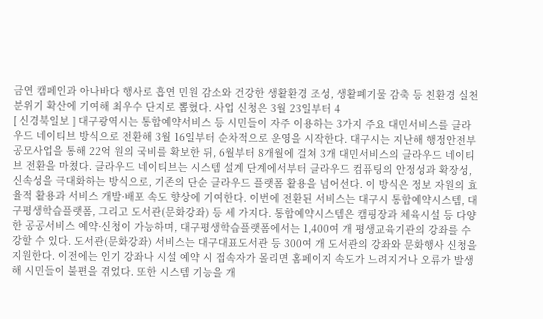금연 캠페인과 아나바다 행사로 흡연 민원 감소와 건강한 생활환경 조성, 생활폐기물 감축 등 친환경 실천 분위기 확산에 기여해 최우수 단지로 뽑혔다. 사업 신청은 3월 23일부터 4
[ 신경북일보 ] 대구광역시는 통합예약서비스 등 시민들이 자주 이용하는 3가지 주요 대민서비스를 클라우드 네이티브 방식으로 전환해 3월 16일부터 순차적으로 운영을 시작한다. 대구시는 지난해 행정안전부 공모사업을 통해 22억 원의 국비를 확보한 뒤, 6월부터 8개월에 걸쳐 3개 대민서비스의 클라우드 네이티브 전환을 마쳤다. 클라우드 네이티브는 시스템 설계 단계에서부터 클라우드 컴퓨팅의 안정성과 확장성, 신속성을 극대화하는 방식으로, 기존의 단순 클라우드 플랫폼 활용을 넘어선다. 이 방식은 정보 자원의 효율적 활용과 서비스 개발·배포 속도 향상에 기여한다. 이번에 전환된 서비스는 대구시 통합예약시스템, 대구평생학습플랫폼, 그리고 도서관(문화강좌) 등 세 가지다. 통합예약시스템은 캠핑장과 체육시설 등 다양한 공공서비스 예약·신청이 가능하며, 대구평생학습플랫폼에서는 1,400여 개 평생교육기관의 강좌를 수강할 수 있다. 도서관(문화강좌) 서비스는 대구대표도서관 등 300여 개 도서관의 강좌와 문화행사 신청을 지원한다. 이전에는 인기 강좌나 시설 예약 시 접속자가 몰리면 홈페이지 속도가 느려지거나 오류가 발생해 시민들이 불편을 겪었다. 또한 시스템 기능을 개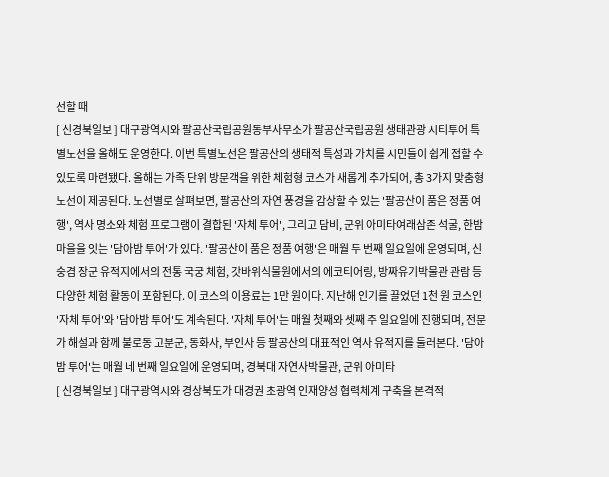선할 때
[ 신경북일보 ] 대구광역시와 팔공산국립공원동부사무소가 팔공산국립공원 생태관광 시티투어 특별노선을 올해도 운영한다. 이번 특별노선은 팔공산의 생태적 특성과 가치를 시민들이 쉽게 접할 수 있도록 마련됐다. 올해는 가족 단위 방문객을 위한 체험형 코스가 새롭게 추가되어, 총 3가지 맞춤형 노선이 제공된다. 노선별로 살펴보면, 팔공산의 자연 풍경을 감상할 수 있는 '팔공산이 품은 정품 여행', 역사 명소와 체험 프로그램이 결합된 '자체 투어', 그리고 담비, 군위 아미타여래삼존 석굴, 한밤마을을 잇는 '담아밤 투어'가 있다. '팔공산이 품은 정품 여행'은 매월 두 번째 일요일에 운영되며, 신숭겸 장군 유적지에서의 전통 국궁 체험, 갓바위식물원에서의 에코티어링, 방짜유기박물관 관람 등 다양한 체험 활동이 포함된다. 이 코스의 이용료는 1만 원이다. 지난해 인기를 끌었던 1천 원 코스인 '자체 투어'와 '담아밤 투어'도 계속된다. '자체 투어'는 매월 첫째와 셋째 주 일요일에 진행되며, 전문가 해설과 함께 불로동 고분군, 동화사, 부인사 등 팔공산의 대표적인 역사 유적지를 둘러본다. '담아밤 투어'는 매월 네 번째 일요일에 운영되며, 경북대 자연사박물관, 군위 아미타
[ 신경북일보 ] 대구광역시와 경상북도가 대경권 초광역 인재양성 협력체계 구축을 본격적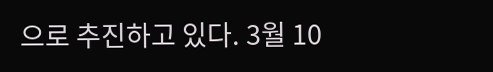으로 추진하고 있다. 3월 10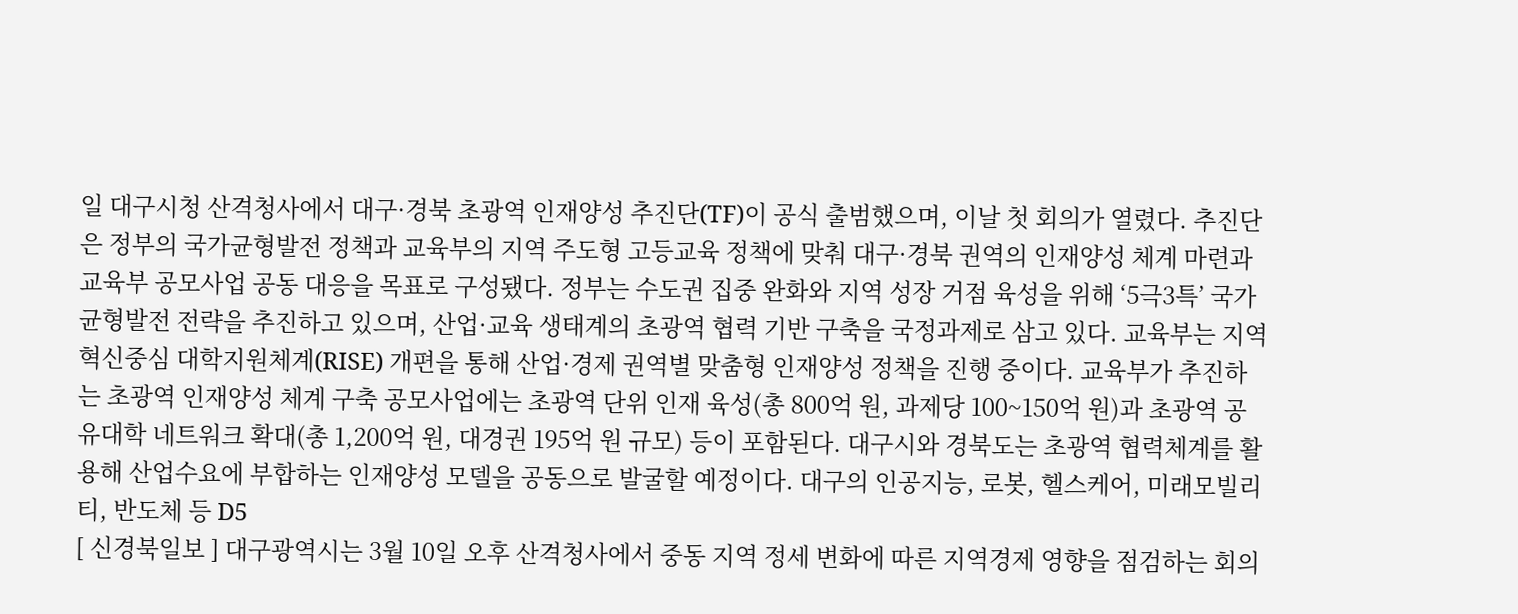일 대구시청 산격청사에서 대구·경북 초광역 인재양성 추진단(TF)이 공식 출범했으며, 이날 첫 회의가 열렸다. 추진단은 정부의 국가균형발전 정책과 교육부의 지역 주도형 고등교육 정책에 맞춰 대구·경북 권역의 인재양성 체계 마련과 교육부 공모사업 공동 대응을 목표로 구성됐다. 정부는 수도권 집중 완화와 지역 성장 거점 육성을 위해 ‘5극3특’ 국가균형발전 전략을 추진하고 있으며, 산업·교육 생태계의 초광역 협력 기반 구축을 국정과제로 삼고 있다. 교육부는 지역혁신중심 대학지원체계(RISE) 개편을 통해 산업·경제 권역별 맞춤형 인재양성 정책을 진행 중이다. 교육부가 추진하는 초광역 인재양성 체계 구축 공모사업에는 초광역 단위 인재 육성(총 800억 원, 과제당 100~150억 원)과 초광역 공유대학 네트워크 확대(총 1,200억 원, 대경권 195억 원 규모) 등이 포함된다. 대구시와 경북도는 초광역 협력체계를 활용해 산업수요에 부합하는 인재양성 모델을 공동으로 발굴할 예정이다. 대구의 인공지능, 로봇, 헬스케어, 미래모빌리티, 반도체 등 D5
[ 신경북일보 ] 대구광역시는 3월 10일 오후 산격청사에서 중동 지역 정세 변화에 따른 지역경제 영향을 점검하는 회의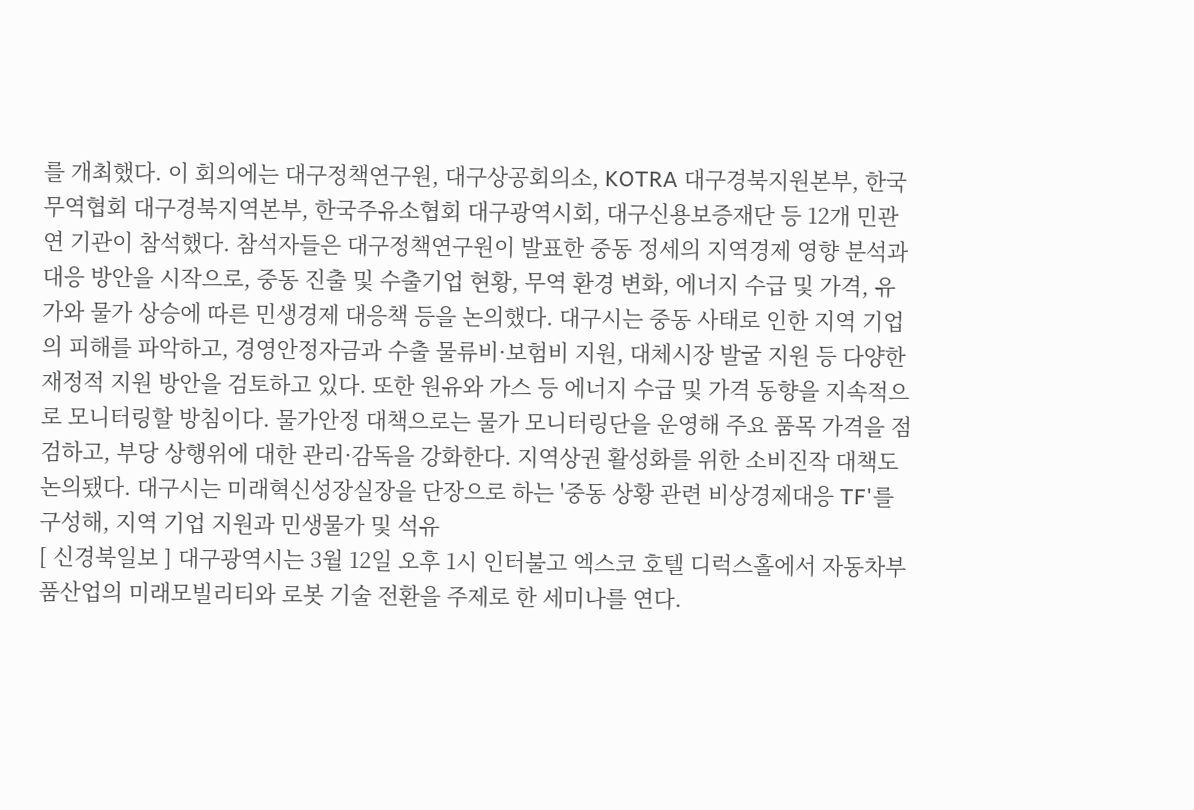를 개최했다. 이 회의에는 대구정책연구원, 대구상공회의소, KOTRA 대구경북지원본부, 한국무역협회 대구경북지역본부, 한국주유소협회 대구광역시회, 대구신용보증재단 등 12개 민관연 기관이 참석했다. 참석자들은 대구정책연구원이 발표한 중동 정세의 지역경제 영향 분석과 대응 방안을 시작으로, 중동 진출 및 수출기업 현황, 무역 환경 변화, 에너지 수급 및 가격, 유가와 물가 상승에 따른 민생경제 대응책 등을 논의했다. 대구시는 중동 사태로 인한 지역 기업의 피해를 파악하고, 경영안정자금과 수출 물류비·보험비 지원, 대체시장 발굴 지원 등 다양한 재정적 지원 방안을 검토하고 있다. 또한 원유와 가스 등 에너지 수급 및 가격 동향을 지속적으로 모니터링할 방침이다. 물가안정 대책으로는 물가 모니터링단을 운영해 주요 품목 가격을 점검하고, 부당 상행위에 대한 관리·감독을 강화한다. 지역상권 활성화를 위한 소비진작 대책도 논의됐다. 대구시는 미래혁신성장실장을 단장으로 하는 '중동 상황 관련 비상경제대응 TF'를 구성해, 지역 기업 지원과 민생물가 및 석유
[ 신경북일보 ] 대구광역시는 3월 12일 오후 1시 인터불고 엑스코 호텔 디럭스홀에서 자동차부품산업의 미래모빌리티와 로봇 기술 전환을 주제로 한 세미나를 연다.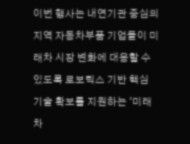이번 행사는 내연기관 중심의 지역 자동차부품 기업들이 미래차 시장 변화에 대응할 수 있도록 로보틱스 기반 핵심 기술 확보를 지원하는 '미래차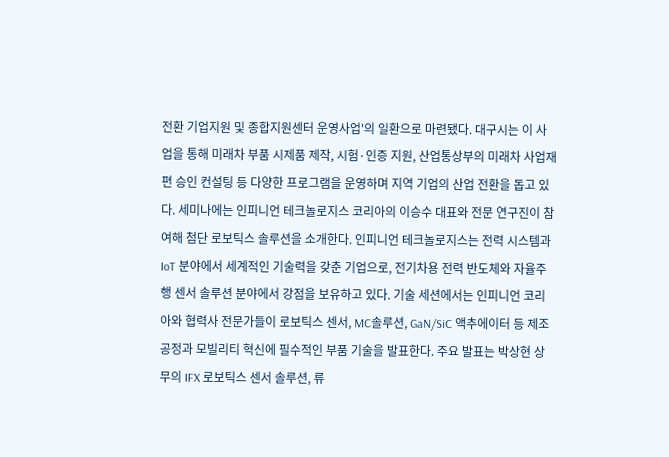전환 기업지원 및 종합지원센터 운영사업'의 일환으로 마련됐다. 대구시는 이 사업을 통해 미래차 부품 시제품 제작, 시험·인증 지원, 산업통상부의 미래차 사업재편 승인 컨설팅 등 다양한 프로그램을 운영하며 지역 기업의 산업 전환을 돕고 있다. 세미나에는 인피니언 테크놀로지스 코리아의 이승수 대표와 전문 연구진이 참여해 첨단 로보틱스 솔루션을 소개한다. 인피니언 테크놀로지스는 전력 시스템과 IoT 분야에서 세계적인 기술력을 갖춘 기업으로, 전기차용 전력 반도체와 자율주행 센서 솔루션 분야에서 강점을 보유하고 있다. 기술 세션에서는 인피니언 코리아와 협력사 전문가들이 로보틱스 센서, MC솔루션, GaN/SiC 액추에이터 등 제조 공정과 모빌리티 혁신에 필수적인 부품 기술을 발표한다. 주요 발표는 박상현 상무의 IFX 로보틱스 센서 솔루션, 류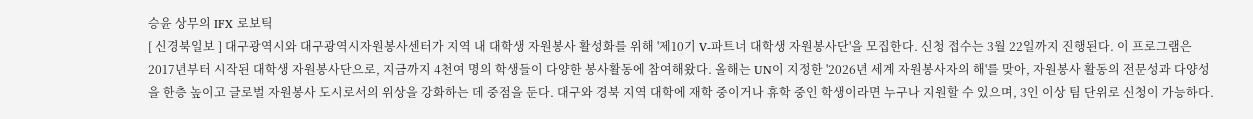승윤 상무의 IFX 로보틱
[ 신경북일보 ] 대구광역시와 대구광역시자원봉사센터가 지역 내 대학생 자원봉사 활성화를 위해 '제10기 V-파트너 대학생 자원봉사단'을 모집한다. 신청 접수는 3월 22일까지 진행된다. 이 프로그램은 2017년부터 시작된 대학생 자원봉사단으로, 지금까지 4천여 명의 학생들이 다양한 봉사활동에 참여해왔다. 올해는 UN이 지정한 '2026년 세계 자원봉사자의 해'를 맞아, 자원봉사 활동의 전문성과 다양성을 한층 높이고 글로벌 자원봉사 도시로서의 위상을 강화하는 데 중점을 둔다. 대구와 경북 지역 대학에 재학 중이거나 휴학 중인 학생이라면 누구나 지원할 수 있으며, 3인 이상 팀 단위로 신청이 가능하다.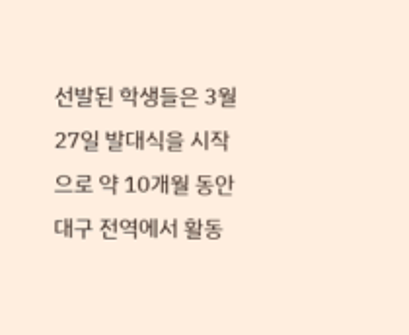선발된 학생들은 3월 27일 발대식을 시작으로 약 10개월 동안 대구 전역에서 활동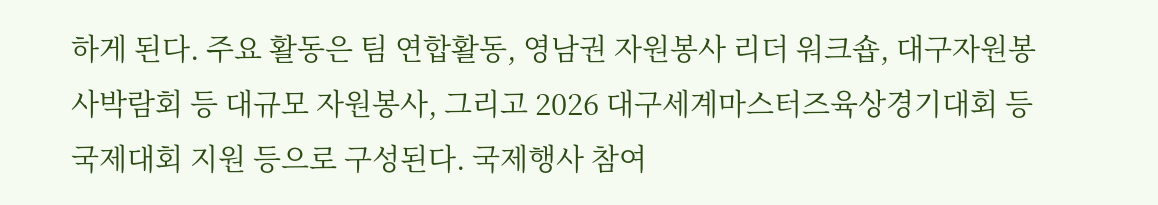하게 된다. 주요 활동은 팀 연합활동, 영남권 자원봉사 리더 워크숍, 대구자원봉사박람회 등 대규모 자원봉사, 그리고 2026 대구세계마스터즈육상경기대회 등 국제대회 지원 등으로 구성된다. 국제행사 참여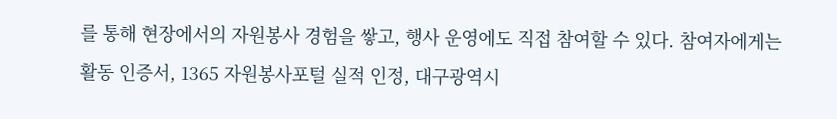를 통해 현장에서의 자원봉사 경험을 쌓고, 행사 운영에도 직접 참여할 수 있다. 참여자에게는 활동 인증서, 1365 자원봉사포털 실적 인정, 대구광역시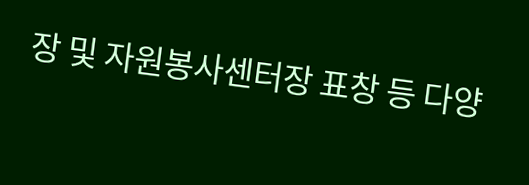장 및 자원봉사센터장 표창 등 다양